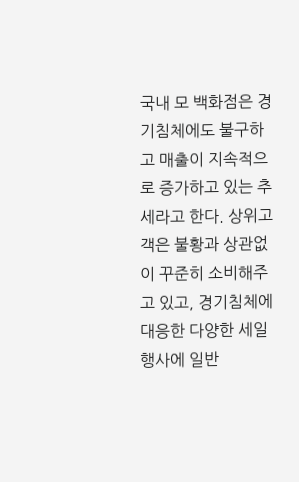국내 모 백화점은 경기침체에도 불구하고 매출이 지속적으로 증가하고 있는 추세라고 한다. 상위고객은 불황과 상관없이 꾸준히 소비해주고 있고, 경기침체에 대응한 다양한 세일행사에 일반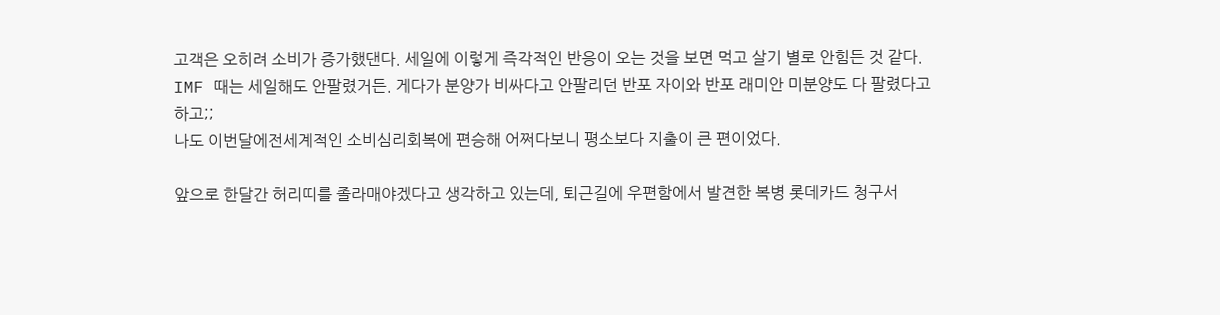고객은 오히려 소비가 증가했댄다. 세일에 이렇게 즉각적인 반응이 오는 것을 보면 먹고 살기 별로 안힘든 것 같다. IMF 때는 세일해도 안팔렸거든. 게다가 분양가 비싸다고 안팔리던 반포 자이와 반포 래미안 미분양도 다 팔렸다고 하고;;
나도 이번달에전세계적인 소비심리회복에 편승해 어쩌다보니 평소보다 지출이 큰 편이었다.

앞으로 한달간 허리띠를 졸라매야겠다고 생각하고 있는데, 퇴근길에 우편함에서 발견한 복병 롯데카드 청구서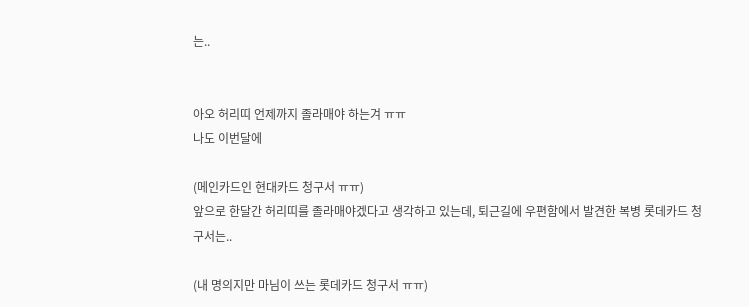는..


아오 허리띠 언제까지 졸라매야 하는겨 ㅠㅠ
나도 이번달에

(메인카드인 현대카드 청구서 ㅠㅠ)
앞으로 한달간 허리띠를 졸라매야겠다고 생각하고 있는데, 퇴근길에 우편함에서 발견한 복병 롯데카드 청구서는..

(내 명의지만 마님이 쓰는 롯데카드 청구서 ㅠㅠ)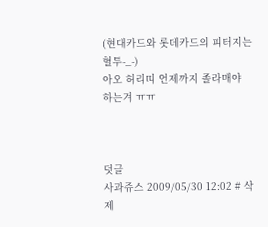(현대카드와 롯데카드의 피터지는 혈투-_-)
아오 허리띠 언제까지 졸라매야 하는겨 ㅠㅠ



덧글
사과쥬스 2009/05/30 12:02 # 삭제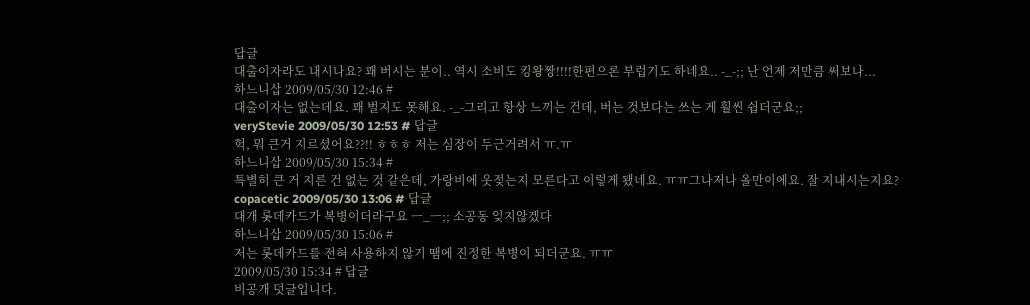답글
대출이자라도 내시나요? 꽤 버시는 분이.. 역시 소비도 킹왕짱!!!!한편으론 부럽기도 하네요.. -_-;; 난 언제 저만큼 써보나...
하느니삽 2009/05/30 12:46 #
대출이자는 없는데요. 꽤 벌지도 못해요. -_-그리고 항상 느끼는 건데, 버는 것보다는 쓰는 게 훨씬 쉽더군요;;
veryStevie 2009/05/30 12:53 # 답글
헉, 뭐 큰거 지르셨어요??!! ㅎㅎㅎ 저는 심장이 두근거려서 ㅠ.ㅠ
하느니삽 2009/05/30 15:34 #
특별히 큰 거 지른 건 없는 것 같은데, 가랑비에 옷젖는지 모른다고 이렇게 됐네요. ㅠㅠ그나저나 올만이에요. 잘 지내시는지요?
copacetic 2009/05/30 13:06 # 답글
대개 롯데카드가 복병이더라구요 ㅡ_ㅡ;; 소공동 잊지않겠다
하느니삽 2009/05/30 15:06 #
저는 롯데카드를 전혀 사용하지 않기 땜에 진정한 복병이 되더군요. ㅠㅠ
2009/05/30 15:34 # 답글
비공개 덧글입니다.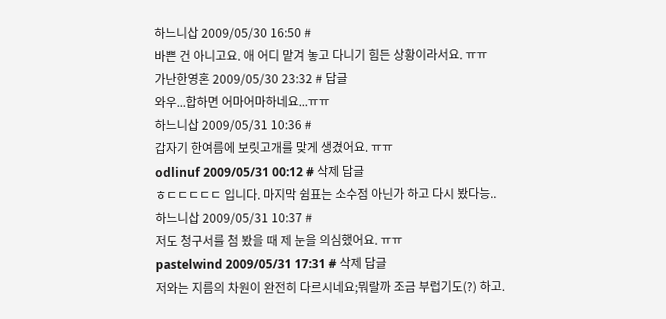하느니삽 2009/05/30 16:50 #
바쁜 건 아니고요. 애 어디 맡겨 놓고 다니기 힘든 상황이라서요. ㅠㅠ
가난한영혼 2009/05/30 23:32 # 답글
와우...합하면 어마어마하네요...ㅠㅠ
하느니삽 2009/05/31 10:36 #
갑자기 한여름에 보릿고개를 맞게 생겼어요. ㅠㅠ
odlinuf 2009/05/31 00:12 # 삭제 답글
ㅎㄷㄷㄷㄷㄷ 입니다. 마지막 쉼표는 소수점 아닌가 하고 다시 봤다능..
하느니삽 2009/05/31 10:37 #
저도 청구서를 첨 봤을 때 제 눈을 의심했어요. ㅠㅠ
pastelwind 2009/05/31 17:31 # 삭제 답글
저와는 지름의 차원이 완전히 다르시네요;뭐랄까 조금 부럽기도(?) 하고.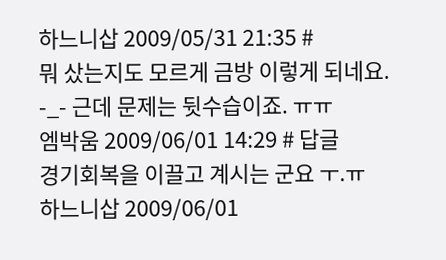하느니삽 2009/05/31 21:35 #
뭐 샀는지도 모르게 금방 이렇게 되네요. -_- 근데 문제는 뒷수습이죠. ㅠㅠ
엠박움 2009/06/01 14:29 # 답글
경기회복을 이끌고 계시는 군요 ㅜ.ㅠ
하느니삽 2009/06/01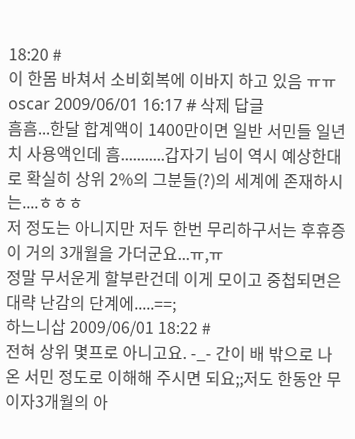18:20 #
이 한몸 바쳐서 소비회복에 이바지 하고 있음 ㅠㅠ
oscar 2009/06/01 16:17 # 삭제 답글
흠흠...한달 합계액이 1400만이면 일반 서민들 일년치 사용액인데 흠...........갑자기 님이 역시 예상한대로 확실히 상위 2%의 그분들(?)의 세계에 존재하시는....ㅎㅎㅎ
저 정도는 아니지만 저두 한번 무리하구서는 후휴증이 거의 3개월을 가더군요...ㅠ,ㅠ
정말 무서운게 할부란건데 이게 모이고 중첩되면은 대략 난감의 단계에.....==;
하느니삽 2009/06/01 18:22 #
전혀 상위 몇프로 아니고요. -_- 간이 배 밖으로 나온 서민 정도로 이해해 주시면 되요;;저도 한동안 무이자3개월의 아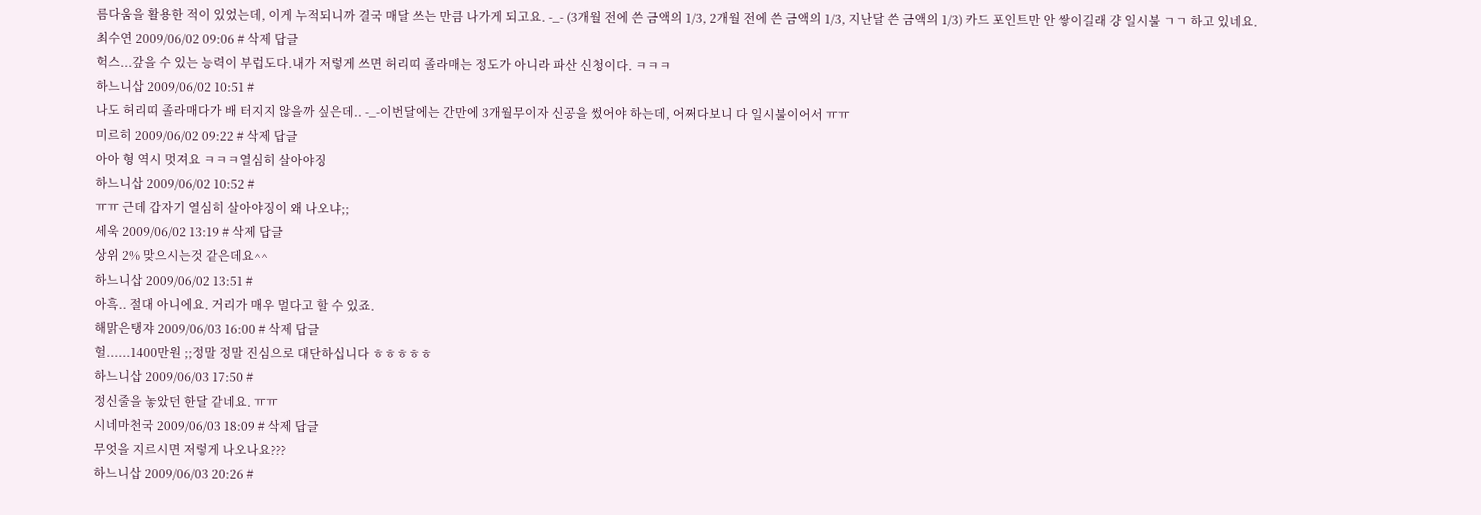름다움을 활용한 적이 있었는데, 이게 누적되니까 결국 매달 쓰는 만큼 나가게 되고요. -_- (3개월 전에 쓴 금액의 1/3, 2개월 전에 쓴 금액의 1/3, 지난달 쓴 금액의 1/3) 카드 포인트만 안 쌓이길래 걍 일시불 ㄱㄱ 하고 있네요.
최수연 2009/06/02 09:06 # 삭제 답글
헉스...갚을 수 있는 능력이 부럽도다.내가 저렇게 쓰면 허리띠 졸라매는 정도가 아니라 파산 신청이다. ㅋㅋㅋ
하느니삽 2009/06/02 10:51 #
나도 허리띠 졸라매다가 배 터지지 않을까 싶은데.. -_-이번달에는 간만에 3개월무이자 신공을 썼어야 하는데, 어쩌다보니 다 일시불이어서 ㅠㅠ
미르히 2009/06/02 09:22 # 삭제 답글
아아 형 역시 멋져요 ㅋㅋㅋ열심히 살아야징
하느니삽 2009/06/02 10:52 #
ㅠㅠ 근데 갑자기 열심히 살아야징이 왜 나오냐;;
세욱 2009/06/02 13:19 # 삭제 답글
상위 2% 맞으시는것 같은데요^^
하느니삽 2009/06/02 13:51 #
아흑.. 절대 아니에요. 거리가 매우 멀다고 할 수 있죠.
해맑은탱쟈 2009/06/03 16:00 # 삭제 답글
헐......1400만원 ;;정말 정말 진심으로 대단하십니다 ㅎㅎㅎㅎㅎ
하느니삽 2009/06/03 17:50 #
정신줄을 놓았던 한달 같네요. ㅠㅠ
시네마천국 2009/06/03 18:09 # 삭제 답글
무엇을 지르시면 저렇게 나오나요???
하느니삽 2009/06/03 20:26 #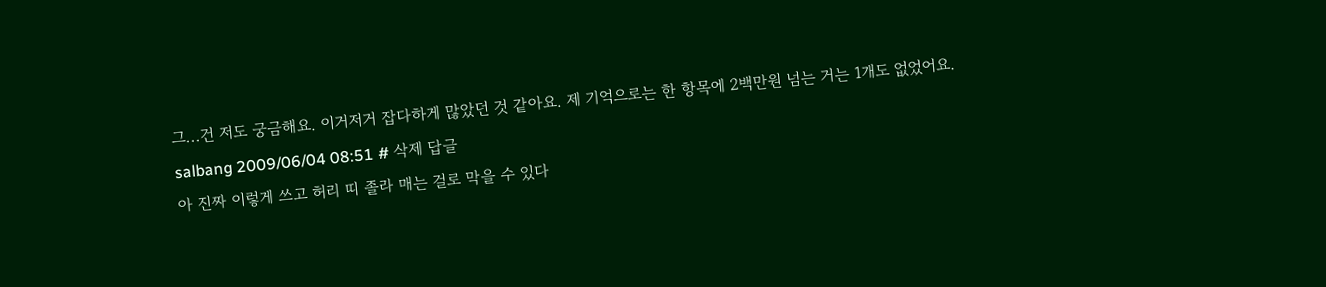그...건 저도 궁금해요. 이거저거 잡다하게 많았던 것 같아요. 제 기억으로는 한 항목에 2백만원 넘는 거는 1개도 없었어요.
salbang 2009/06/04 08:51 # 삭제 답글
아 진짜 이렇게 쓰고 허리 띠 졸라 매는 걸로 막을 수 있다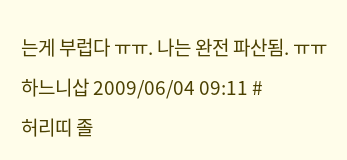는게 부럽다 ㅠㅠ. 나는 완전 파산됨. ㅠㅠ
하느니삽 2009/06/04 09:11 #
허리띠 졸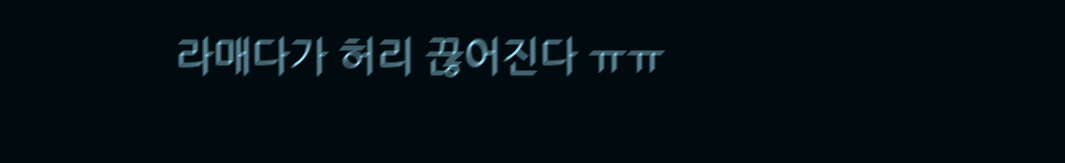라매다가 허리 끊어진다 ㅠㅠ